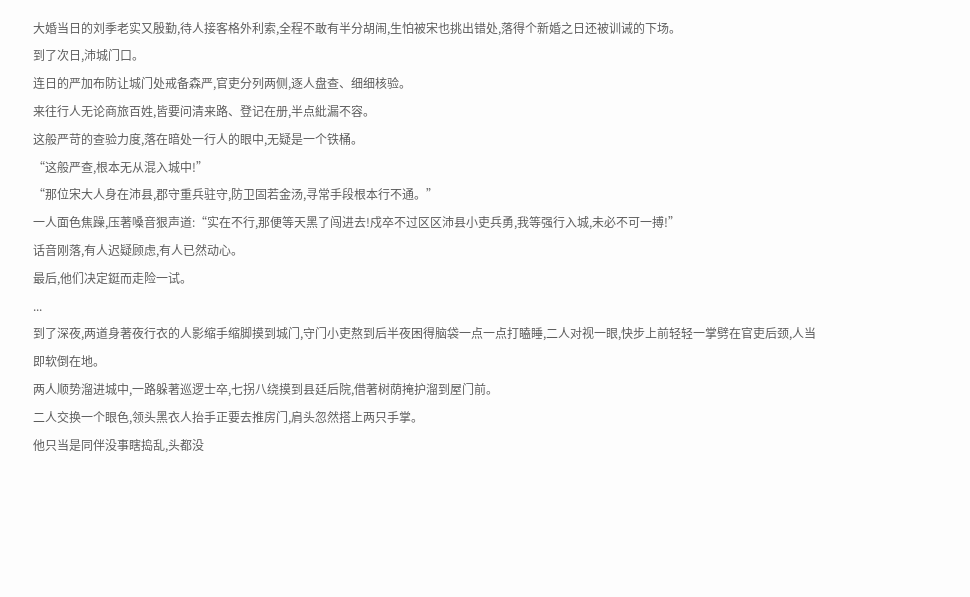大婚当日的刘季老实又殷勤,待人接客格外利索,全程不敢有半分胡闹,生怕被宋也挑出错处,落得个新婚之日还被训诫的下场。
到了次日,沛城门口。
连日的严加布防让城门处戒备森严,官吏分列两侧,逐人盘查、细细核验。
来往行人无论商旅百姓,皆要问清来路、登记在册,半点紕漏不容。
这般严苛的查验力度,落在暗处一行人的眼中,无疑是一个铁桶。
“这般严查,根本无从混入城中!”
“那位宋大人身在沛县,郡守重兵驻守,防卫固若金汤,寻常手段根本行不通。”
一人面色焦躁,压著嗓音狠声道:“实在不行,那便等天黑了闯进去!戍卒不过区区沛县小吏兵勇,我等强行入城,未必不可一搏!”
话音刚落,有人迟疑顾虑,有人已然动心。
最后,他们决定鋌而走险一试。
...
到了深夜,两道身著夜行衣的人影缩手缩脚摸到城门,守门小吏熬到后半夜困得脑袋一点一点打瞌睡,二人对视一眼,快步上前轻轻一掌劈在官吏后颈,人当即软倒在地。
两人顺势溜进城中,一路躲著巡逻士卒,七拐八绕摸到县廷后院,借著树荫掩护溜到屋门前。
二人交换一个眼色,领头黑衣人抬手正要去推房门,肩头忽然搭上两只手掌。
他只当是同伴没事瞎捣乱,头都没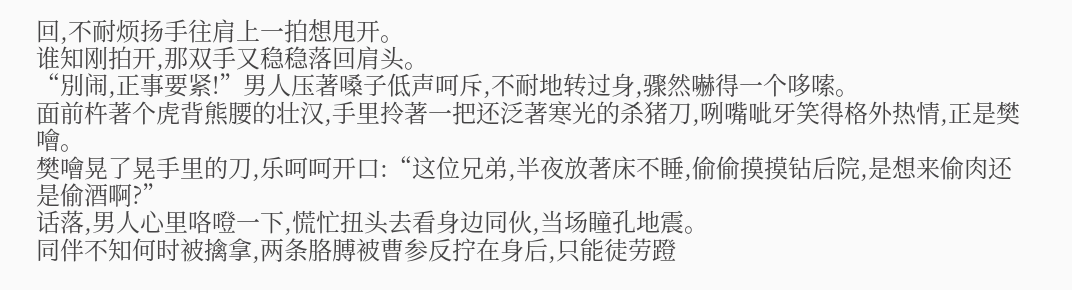回,不耐烦扬手往肩上一拍想甩开。
谁知刚拍开,那双手又稳稳落回肩头。
“別闹,正事要紧!”男人压著嗓子低声呵斥,不耐地转过身,骤然嚇得一个哆嗦。
面前杵著个虎背熊腰的壮汉,手里拎著一把还泛著寒光的杀猪刀,咧嘴呲牙笑得格外热情,正是樊噲。
樊噲晃了晃手里的刀,乐呵呵开口:“这位兄弟,半夜放著床不睡,偷偷摸摸钻后院,是想来偷肉还是偷酒啊?”
话落,男人心里咯噔一下,慌忙扭头去看身边同伙,当场瞳孔地震。
同伴不知何时被擒拿,两条胳膊被曹参反拧在身后,只能徒劳蹬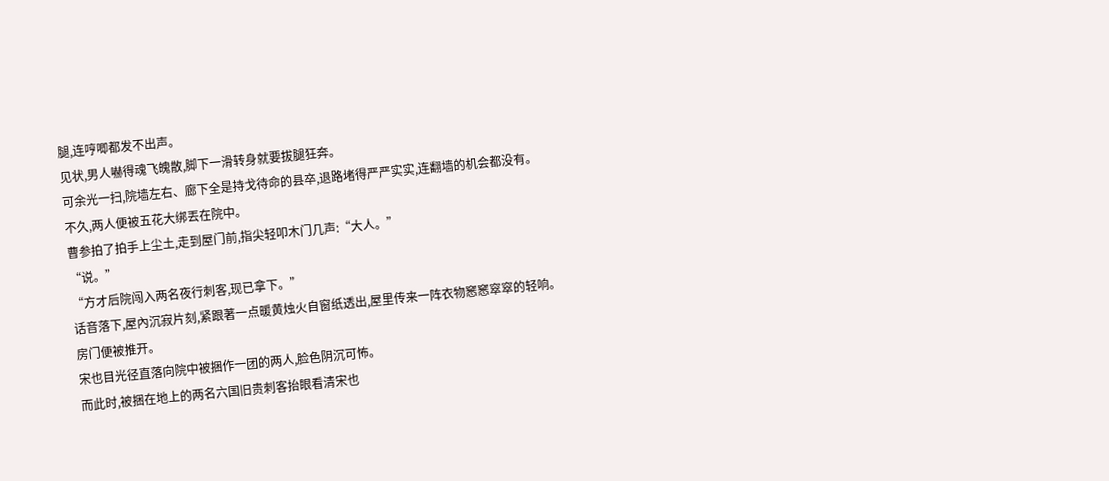腿,连哼唧都发不出声。
见状,男人嚇得魂飞魄散,脚下一滑转身就要拔腿狂奔。
可余光一扫,院墙左右、廊下全是持戈待命的县卒,退路堵得严严实实,连翻墙的机会都没有。
不久,两人便被五花大绑丟在院中。
曹参拍了拍手上尘土,走到屋门前,指尖轻叩木门几声:“大人。”
“说。”
“方才后院闯入两名夜行刺客,现已拿下。”
话音落下,屋內沉寂片刻,紧跟著一点暖黄烛火自窗纸透出,屋里传来一阵衣物窸窸窣窣的轻响。
房门便被推开。
宋也目光径直落向院中被捆作一团的两人,脸色阴沉可怖。
而此时,被捆在地上的两名六国旧贵刺客抬眼看清宋也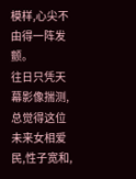模样,心尖不由得一阵发颤。
往日只凭天幕影像揣测,总觉得这位未来女相爱民,性子宽和,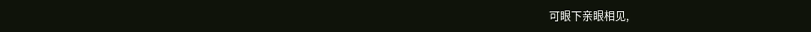可眼下亲眼相见,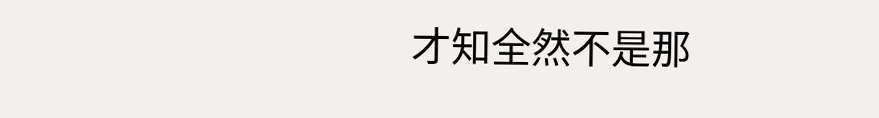才知全然不是那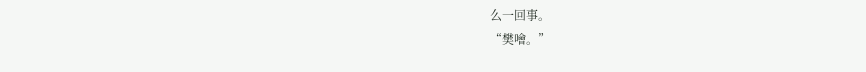么一回事。
“樊噲。”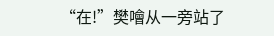“在!”樊噲从一旁站了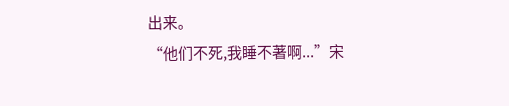出来。
“他们不死,我睡不著啊...”宋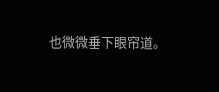也微微垂下眼帘道。